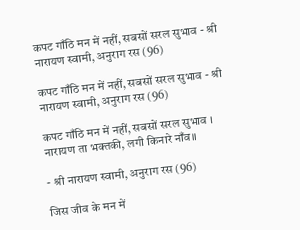कपट गाँठि मन में नहीं, सबसों सरल सुभाव - श्री नारायण स्वामी, अनुराग रस (96)

कपट गाँठि मन में नहीं, सबसों सरल सुभाव - श्री नारायण स्वामी, अनुराग रस (96)

कपट गाँठि मन में नहीं, सबसों सरल सुभाव ।
नारायण ता भक्तकी, लगी किनारे नाँव॥

- श्री नारायण स्वामी, अनुराग रस (96)

जिस जीव के मन में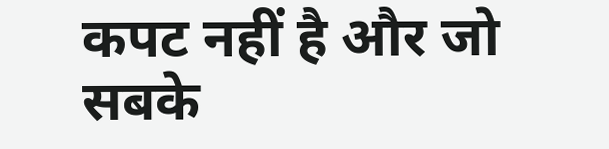कपट नहीं है और जो सबके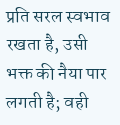प्रति सरल स्वभाव रखता है, उसी भक्त की नैया पार लगती है; वही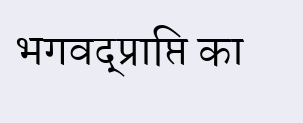भगवद्प्राप्ति का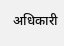अधिकारी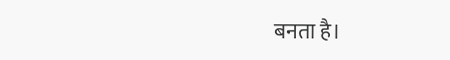बनता है।